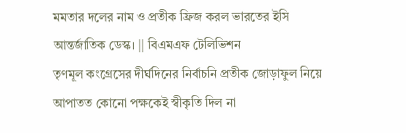মমতার দলের নাম ও প্রতীক ফ্রিজ করল ভারতের ইসি
আন্তর্জাতিক ডেস্ক। || বিএমএফ টেলিভিশন
তৃণমূল কংগ্রেসের দীর্ঘদিনের নির্বাচনি প্রতীক জোড়াফুল নিয়ে আপাতত কোনো পক্ষকেই স্বীকৃতি দিল না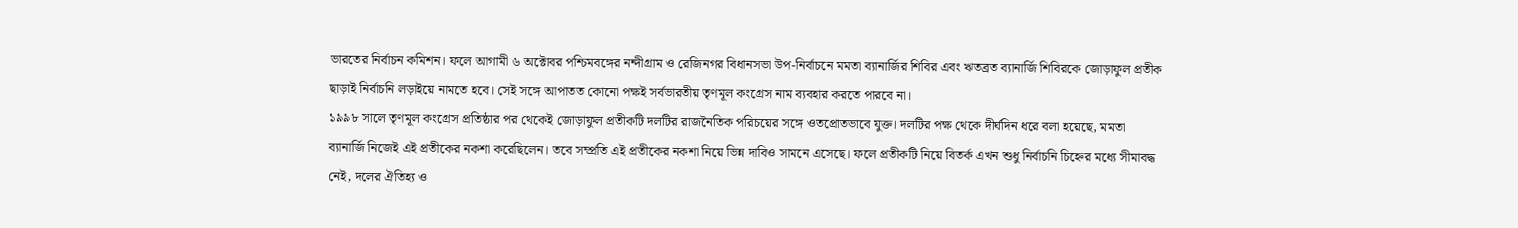ভারতের নির্বাচন কমিশন। ফলে আগামী ৬ অক্টোবর পশ্চিমবঙ্গের নন্দীগ্রাম ও রেজিনগর বিধানসভা উপ-নির্বাচনে মমতা ব্যানার্জির শিবির এবং ঋতব্রত ব্যানার্জি শিবিরকে জোড়াফুল প্রতীক ছাড়াই নির্বাচনি লড়াইয়ে নামতে হবে। সেই সঙ্গে আপাতত কোনো পক্ষই সর্বভারতীয় তৃণমূল কংগ্রেস নাম ব্যবহার করতে পারবে না।
১৯৯৮ সালে তৃণমূল কংগ্রেস প্রতিষ্ঠার পর থেকেই জোড়াফুল প্রতীকটি দলটির রাজনৈতিক পরিচয়ের সঙ্গে ওতপ্রোতভাবে যুক্ত। দলটির পক্ষ থেকে দীর্ঘদিন ধরে বলা হয়েছে, মমতা ব্যানার্জি নিজেই এই প্রতীকের নকশা করেছিলেন। তবে সম্প্রতি এই প্রতীকের নকশা নিয়ে ভিন্ন দাবিও সামনে এসেছে। ফলে প্রতীকটি নিয়ে বিতর্ক এখন শুধু নির্বাচনি চিহ্নের মধ্যে সীমাবদ্ধ নেই, দলের ঐতিহ্য ও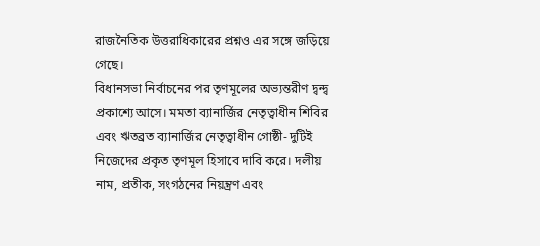রাজনৈতিক উত্তরাধিকারের প্রশ্নও এর সঙ্গে জড়িয়ে গেছে।
বিধানসভা নির্বাচনের পর তৃণমূলের অভ্যন্তরীণ দ্বন্দ্ব প্রকাশ্যে আসে। মমতা ব্যানার্জির নেতৃত্বাধীন শিবির এবং ঋতব্রত ব্যানার্জির নেতৃত্বাধীন গোষ্ঠী- দুটিই নিজেদের প্রকৃত তৃণমূল হিসাবে দাবি করে। দলীয় নাম, প্রতীক, সংগঠনের নিয়ন্ত্রণ এবং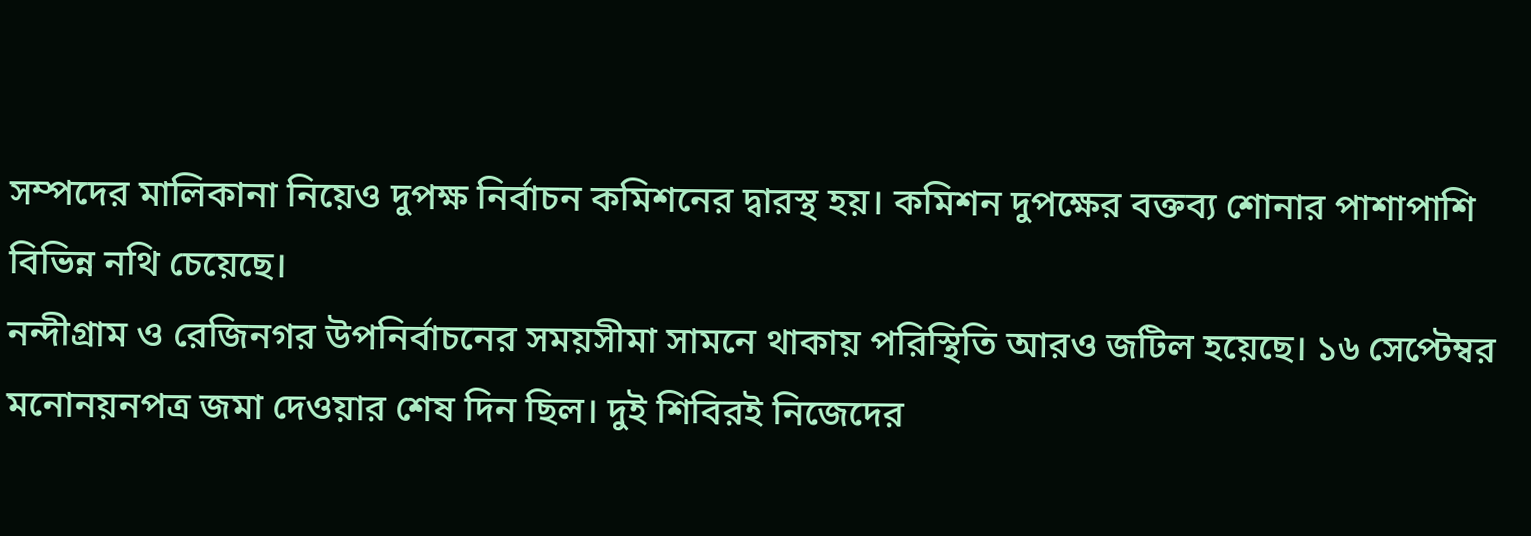সম্পদের মালিকানা নিয়েও দুপক্ষ নির্বাচন কমিশনের দ্বারস্থ হয়। কমিশন দুপক্ষের বক্তব্য শোনার পাশাপাশি বিভিন্ন নথি চেয়েছে।
নন্দীগ্রাম ও রেজিনগর উপনির্বাচনের সময়সীমা সামনে থাকায় পরিস্থিতি আরও জটিল হয়েছে। ১৬ সেপ্টেম্বর মনোনয়নপত্র জমা দেওয়ার শেষ দিন ছিল। দুই শিবিরই নিজেদের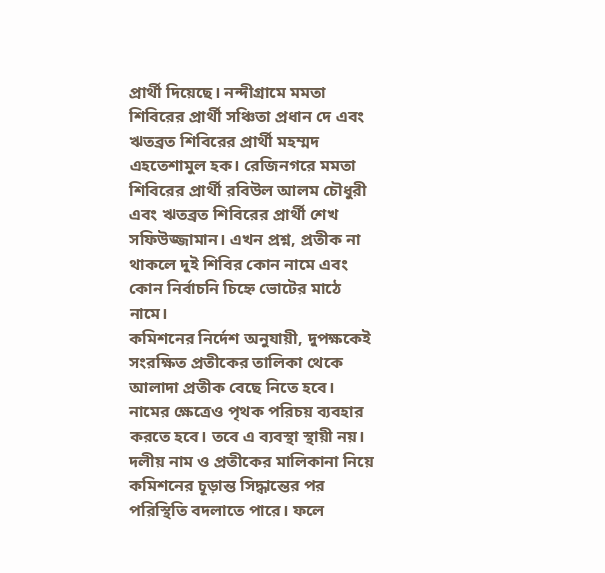প্রার্থী দিয়েছে। নন্দীগ্রামে মমতা শিবিরের প্রার্থী সঞ্চিতা প্রধান দে এবং ঋতব্রত শিবিরের প্রার্থী মহম্মদ এহতেশামুল হক। রেজিনগরে মমতা শিবিরের প্রার্থী রবিউল আলম চৌধুরী এবং ঋতব্রত শিবিরের প্রার্থী শেখ সফিউজ্জামান। এখন প্রশ্ন, প্রতীক না থাকলে দুই শিবির কোন নামে এবং কোন নির্বাচনি চিহ্নে ভোটের মাঠে নামে।
কমিশনের নির্দেশ অনুযায়ী, দুপক্ষকেই সংরক্ষিত প্রতীকের তালিকা থেকে আলাদা প্রতীক বেছে নিতে হবে। নামের ক্ষেত্রেও পৃথক পরিচয় ব্যবহার করতে হবে। তবে এ ব্যবস্থা স্থায়ী নয়। দলীয় নাম ও প্রতীকের মালিকানা নিয়ে কমিশনের চূড়ান্ত সিদ্ধান্তের পর পরিস্থিতি বদলাতে পারে। ফলে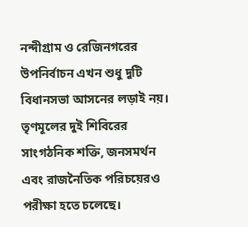নন্দীগ্রাম ও রেজিনগরের উপনির্বাচন এখন শুধু দুটি বিধানসভা আসনের লড়াই নয়। তৃণমূলের দুই শিবিরের সাংগঠনিক শক্তি, জনসমর্থন এবং রাজনৈতিক পরিচয়েরও পরীক্ষা হতে চলেছে।